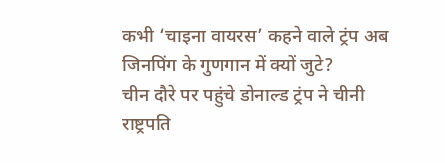कभी ‘चाइना वायरस’ कहने वाले ट्रंप अब जिनपिंग के गुणगान में क्यों जुटे?
चीन दौरे पर पहुंचे डोनाल्ड ट्रंप ने चीनी राष्ट्रपति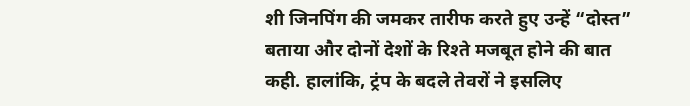शी जिनपिंग की जमकर तारीफ करते हुए उन्हें “दोस्त” बताया और दोनों देशों के रिश्ते मजबूत होने की बात कही. हालांकि, ट्रंप के बदले तेवरों ने इसलिए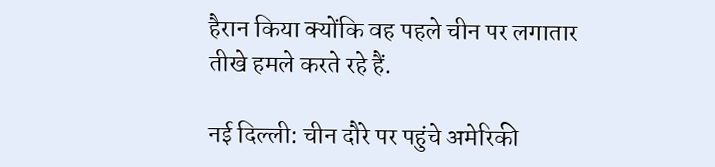हैरान किया क्योंकि वह पहले चीन पर लगातार तीखे हमले करते रहे हैं.

नई दिल्ली: चीन दौरे पर पहुंचे अमेरिकी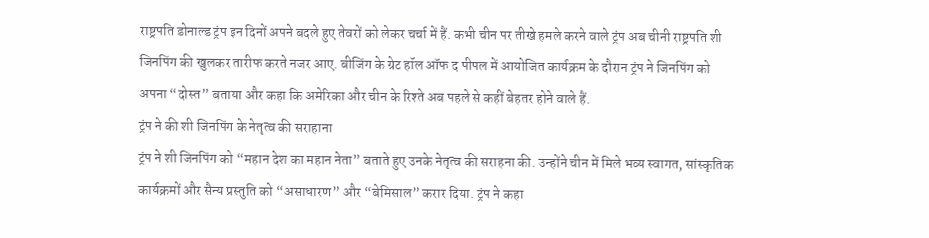राष्ट्रपति डोनाल्ड ट्रंप इन दिनों अपने बदले हुए तेवरों को लेकर चर्चा में हैं. कभी चीन पर तीखे हमले करने वाले ट्रंप अब चीनी राष्ट्रपति शी जिनपिंग की खुलकर तारीफ करते नजर आए. बीजिंग के ग्रेट हॉल ऑफ द पीपल में आयोजित कार्यक्रम के दौरान ट्रंप ने जिनपिंग को अपना “दोस्त” बताया और कहा कि अमेरिका और चीन के रिश्ते अब पहले से कहीं बेहतर होने वाले हैं.
ट्रंप ने की शी जिनपिंग के नेतृत्व की सराहाना
ट्रंप ने शी जिनपिंग को “महान देश का महान नेता” बताते हुए उनके नेतृत्व की सराहना की. उन्होंने चीन में मिले भव्य स्वागत, सांस्कृतिक कार्यक्रमों और सैन्य प्रस्तुति को “असाधारण” और “बेमिसाल” करार दिया. ट्रंप ने कहा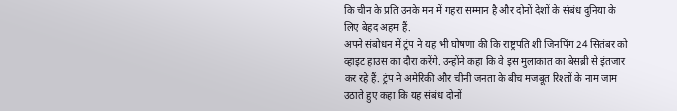कि चीन के प्रति उनके मन में गहरा सम्मान है और दोनों देशों के संबंध दुनिया के लिए बेहद अहम हैं.
अपने संबोधन में ट्रंप ने यह भी घोषणा की कि राष्ट्रपति शी जिनपिंग 24 सितंबर को व्हाइट हाउस का दौरा करेंगे. उन्होंने कहा कि वे इस मुलाकात का बेसब्री से इंतजार कर रहे हैं. ट्रंप ने अमेरिकी और चीनी जनता के बीच मजबूत रिश्तों के नाम जाम उठाते हुए कहा कि यह संबंध दोनों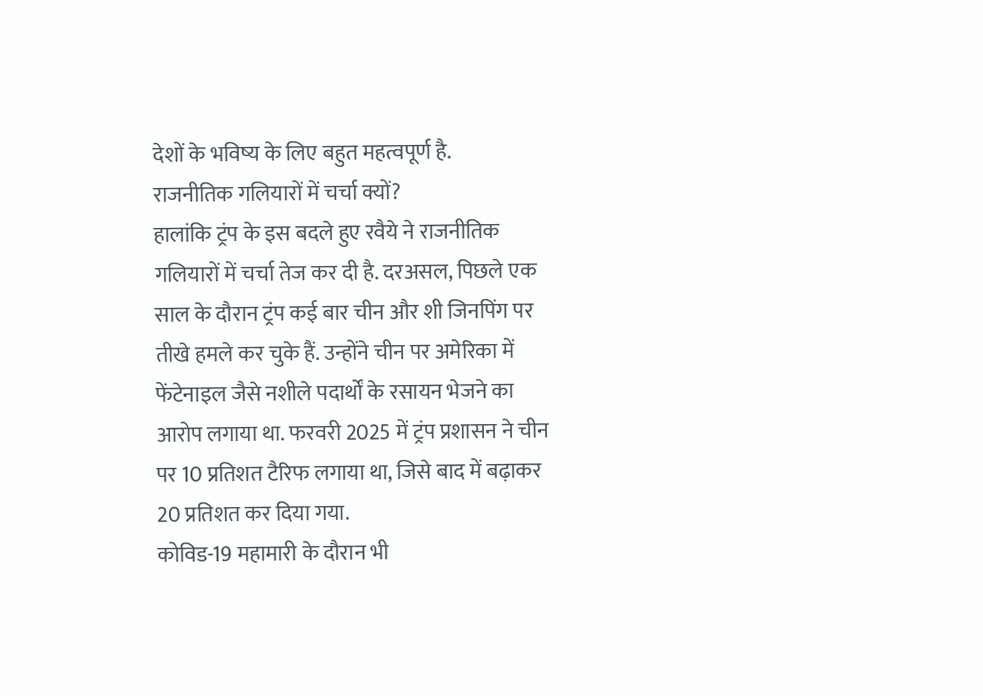देशों के भविष्य के लिए बहुत महत्वपूर्ण है.
राजनीतिक गलियारों में चर्चा क्यों?
हालांकि ट्रंप के इस बदले हुए रवैये ने राजनीतिक गलियारों में चर्चा तेज कर दी है. दरअसल, पिछले एक साल के दौरान ट्रंप कई बार चीन और शी जिनपिंग पर तीखे हमले कर चुके हैं. उन्होंने चीन पर अमेरिका में फेंटेनाइल जैसे नशीले पदार्थों के रसायन भेजने का आरोप लगाया था. फरवरी 2025 में ट्रंप प्रशासन ने चीन पर 10 प्रतिशत टैरिफ लगाया था, जिसे बाद में बढ़ाकर 20 प्रतिशत कर दिया गया.
कोविड-19 महामारी के दौरान भी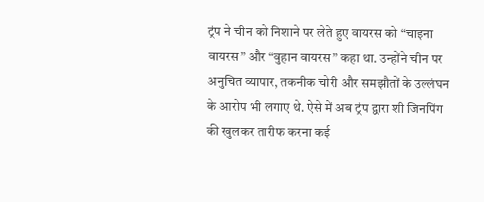ट्रंप ने चीन को निशाने पर लेते हुए वायरस को “चाइना वायरस” और “वुहान वायरस” कहा था. उन्होंने चीन पर अनुचित व्यापार, तकनीक चोरी और समझौतों के उल्लंघन के आरोप भी लगाए थे. ऐसे में अब ट्रंप द्वारा शी जिनपिंग की खुलकर तारीफ करना कई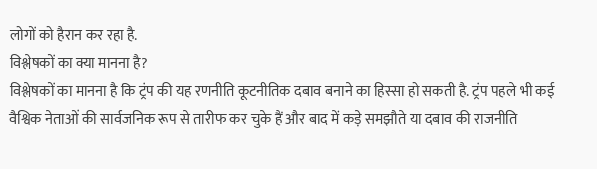लोगों को हैरान कर रहा है.
विश्लेषकों का क्या मानना है?
विश्लेषकों का मानना है कि ट्रंप की यह रणनीति कूटनीतिक दबाव बनाने का हिस्सा हो सकती है. ट्रंप पहले भी कई वैश्विक नेताओं की सार्वजनिक रूप से तारीफ कर चुके हैं और बाद में कड़े समझौते या दबाव की राजनीति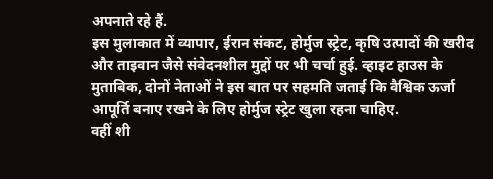अपनाते रहे हैं.
इस मुलाकात में व्यापार, ईरान संकट, होर्मुज स्ट्रेट, कृषि उत्पादों की खरीद और ताइवान जैसे संवेदनशील मुद्दों पर भी चर्चा हुई. व्हाइट हाउस के मुताबिक, दोनों नेताओं ने इस बात पर सहमति जताई कि वैश्विक ऊर्जा आपूर्ति बनाए रखने के लिए होर्मुज स्ट्रेट खुला रहना चाहिए.
वहीं शी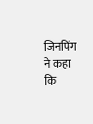जिनपिंग ने कहा कि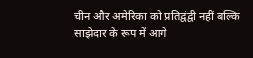चीन और अमेरिका को प्रतिद्वंद्वी नहीं बल्कि साझेदार के रूप में आगे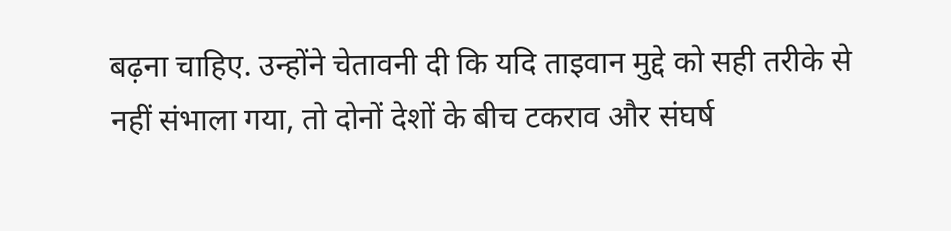बढ़ना चाहिए. उन्होंने चेतावनी दी कि यदि ताइवान मुद्दे को सही तरीके से नहीं संभाला गया, तो दोनों देशों के बीच टकराव और संघर्ष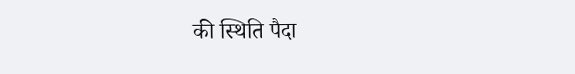की स्थिति पैदा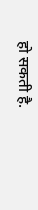हो सकती है.